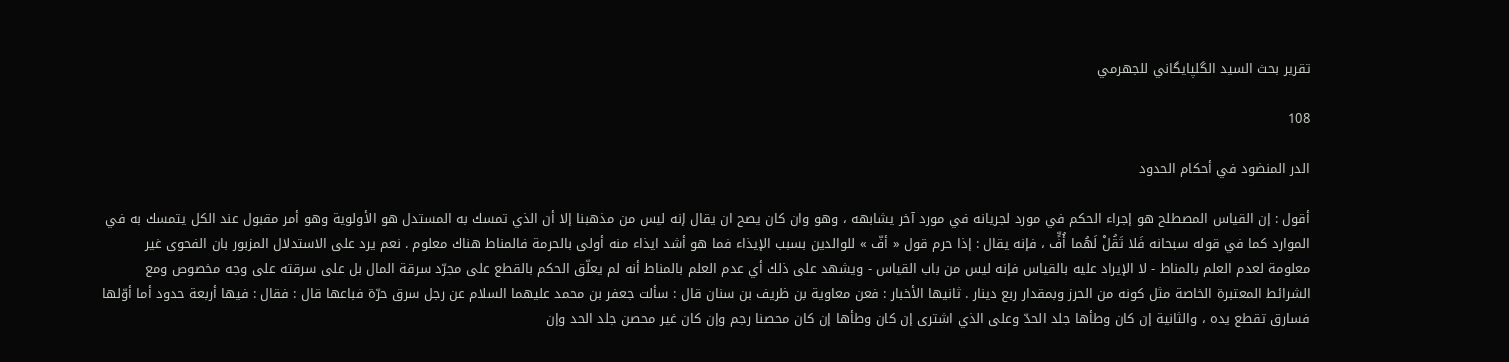تقرير بحث السيد الگلپايگاني للجهرمي

108

الدر المنضود في أحكام الحدود

أقول : إن القياس المصطلح هو إجراء الحكم في مورد لجريانه في مورد آخر يشابهه ، وهو وان كان يصح ان يقال إنه ليس من مذهبنا إلا أن الذي تمسك به المستدل هو الأولوية وهو أمر مقبول عند الكل يتمسك به في الموارد كما في قوله سبحانه فَلا تَقُلْ لَهُما أُفٍّ ، فإنه يقال : إذا حرم قول « أفّ » للوالدين بسبب الإيذاء فما هو أشد ايذاء منه أولى بالحرمة فالمناط هناك معلوم . نعم يرد على الاستدلال المزبور بان الفحوى غير معلومة لعدم العلم بالمناط - لا الإيراد عليه بالقياس فإنه ليس من باب القياس - ويشهد على ذلك أي عدم العلم بالمناط أنه لم يعلّق الحكم بالقطع على مجرّد سرقة المال بل على سرقته على وجه مخصوص ومع الشرائط المعتبرة الخاصة مثل كونه من الحرز وبمقدار ربع دينار . ثانيها الأخبار : فعن معاوية بن ظريف بن سنان قال : سألت جعفر بن محمد عليهما السلام عن رجل سرق حرّة فباعها قال : فقال : فيها أربعة حدود أما أوّلها فسارق تقطع يده ، والثانية إن كان وطأها جلد الحدّ وعلى الذي اشترى إن كان وطأها إن كان محصنا رجم وإن كان غير محصن جلد الحد وإن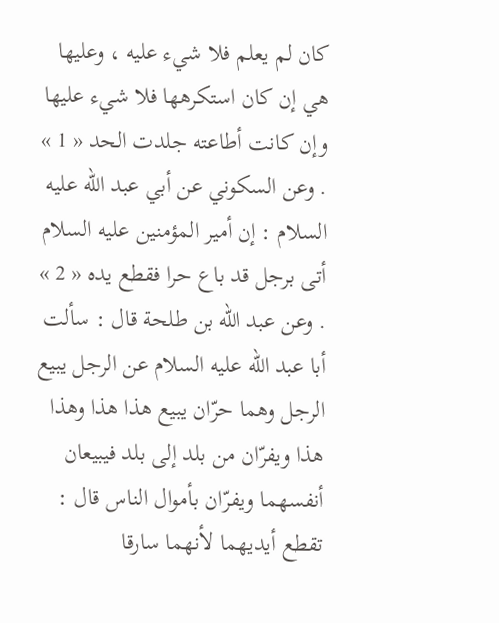كان لم يعلم فلا شيء عليه ، وعليها هي إن كان استكرهها فلا شيء عليها وإن كانت أطاعته جلدت الحد « 1 » . وعن السكوني عن أبي عبد الله عليه السلام : إن أمير المؤمنين عليه السلام أتى برجل قد باع حرا فقطع يده « 2 » . وعن عبد الله بن طلحة قال : سألت أبا عبد الله عليه السلام عن الرجل يبيع الرجل وهما حرّان يبيع هذا هذا وهذا هذا ويفرّان من بلد إلى بلد فيبيعان أنفسهما ويفرّان بأموال الناس قال : تقطع أيديهما لأنهما سارقا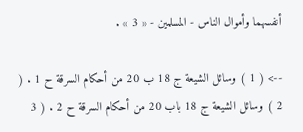أنفسهما وأموال الناس - المسلمين - « 3 » .

--> ( 1 ) وسائل الشيعة ج 18 ب 20 من أحكام السرقة ح 1 . ( 2 ) وسائل الشيعة ج 18 باب 20 من أحكام السرقة ح 2 . ( 3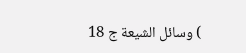) وسائل الشيعة ج 18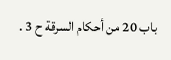باب 20 من أحكام السرقة ح 3 .